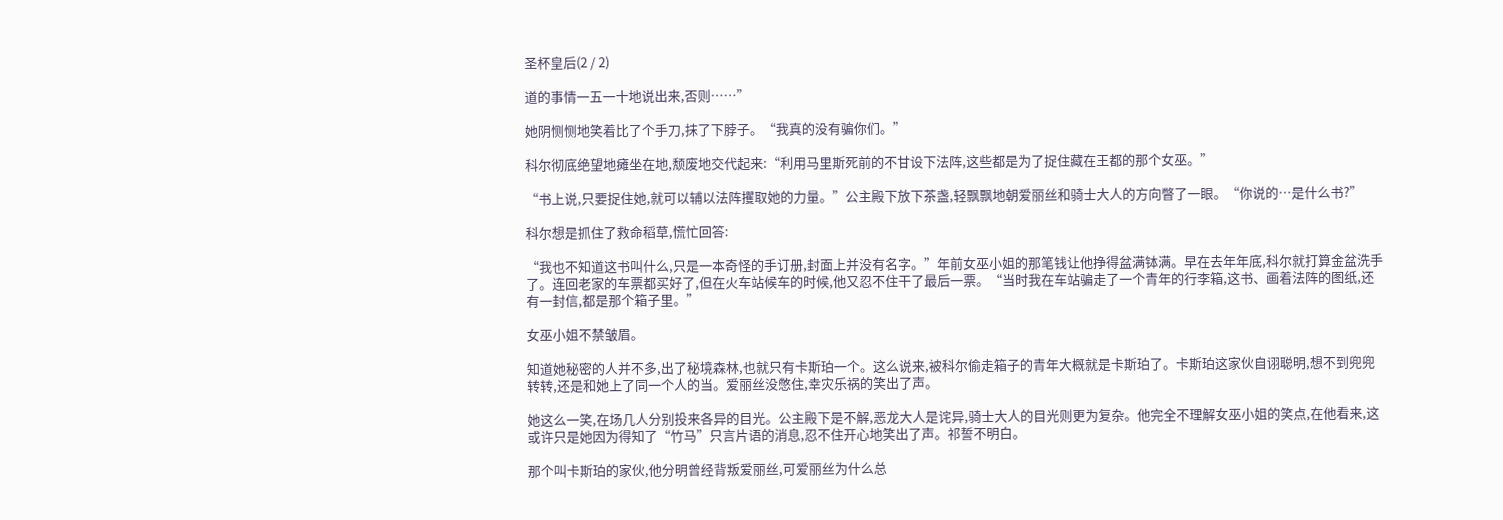圣杯皇后(2 / 2)

道的事情一五一十地说出来,否则……”

她阴恻恻地笑着比了个手刀,抹了下脖子。“我真的没有骗你们。”

科尔彻底绝望地瘫坐在地,颓废地交代起来:“利用马里斯死前的不甘设下法阵,这些都是为了捉住藏在王都的那个女巫。”

“书上说,只要捉住她,就可以辅以法阵攫取她的力量。”公主殿下放下茶盏,轻飘飘地朝爱丽丝和骑士大人的方向瞥了一眼。“你说的…是什么书?”

科尔想是抓住了救命稻草,慌忙回答:

“我也不知道这书叫什么,只是一本奇怪的手订册,封面上并没有名字。”年前女巫小姐的那笔钱让他挣得盆满钵满。早在去年年底,科尔就打算金盆洗手了。连回老家的车票都买好了,但在火车站候车的时候,他又忍不住干了最后一票。“当时我在车站骗走了一个青年的行李箱,这书、画着法阵的图纸,还有一封信,都是那个箱子里。”

女巫小姐不禁皱眉。

知道她秘密的人并不多,出了秘境森林,也就只有卡斯珀一个。这么说来,被科尔偷走箱子的青年大概就是卡斯珀了。卡斯珀这家伙自诩聪明,想不到兜兜转转,还是和她上了同一个人的当。爱丽丝没憋住,幸灾乐祸的笑出了声。

她这么一笑,在场几人分别投来各异的目光。公主殿下是不解,恶龙大人是诧异,骑士大人的目光则更为复杂。他完全不理解女巫小姐的笑点,在他看来,这或许只是她因为得知了“竹马”只言片语的消息,忍不住开心地笑出了声。祁誓不明白。

那个叫卡斯珀的家伙,他分明曾经背叛爱丽丝,可爱丽丝为什么总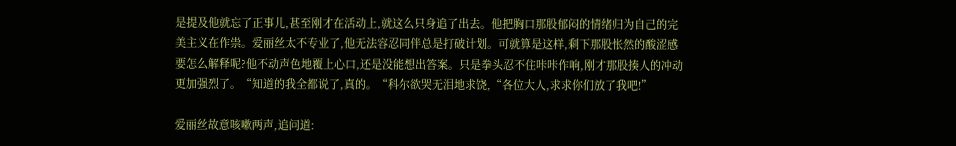是提及他就忘了正事儿,甚至刚才在活动上,就这么只身追了出去。他把胸口那股郁闷的情绪归为自己的完美主义在作祟。爱丽丝太不专业了,他无法容忍同伴总是打破计划。可就算是这样,剩下那股怅然的酸涩感要怎么解释呢?他不动声色地覆上心口,还是没能想出答案。只是拳头忍不住咔咔作响,刚才那股揍人的冲动更加强烈了。“知道的我全都说了,真的。“科尔欲哭无泪地求饶,“各位大人,求求你们放了我吧!”

爱丽丝故意咳嗽两声,追问道: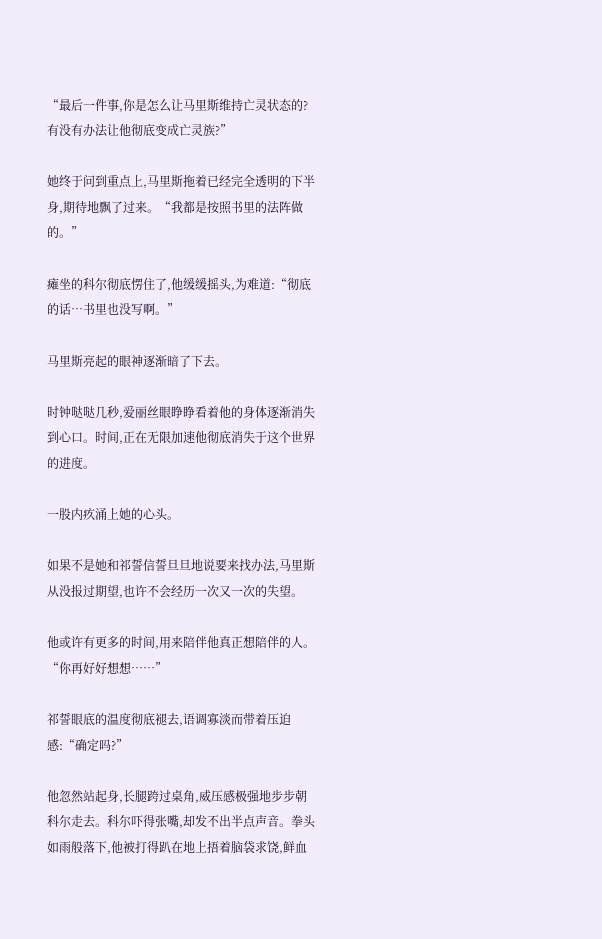“最后一件事,你是怎么让马里斯维持亡灵状态的?有没有办法让他彻底变成亡灵族?”

她终于问到重点上,马里斯拖着已经完全透明的下半身,期待地飘了过来。“我都是按照书里的法阵做的。”

瘫坐的科尔彻底愣住了,他缓缓摇头,为难道:“彻底的话…书里也没写啊。”

马里斯亮起的眼神逐渐暗了下去。

时钟哒哒几秒,爱丽丝眼睁睁看着他的身体逐渐消失到心口。时间,正在无限加速他彻底消失于这个世界的进度。

一股内疚涌上她的心头。

如果不是她和祁誓信誓旦旦地说要来找办法,马里斯从没报过期望,也许不会经历一次又一次的失望。

他或许有更多的时间,用来陪伴他真正想陪伴的人。“你再好好想想……”

祁誓眼底的温度彻底褪去,语调寡淡而带着压迫感:“确定吗?”

他忽然站起身,长腿跨过桌角,威压感极强地步步朝科尔走去。科尔吓得张嘴,却发不出半点声音。拳头如雨般落下,他被打得趴在地上捂着脑袋求饶,鲜血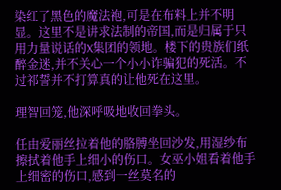染红了黑色的魔法袍,可是在布料上并不明显。这里不是讲求法制的帝国,而是归属于只用力量说话的X集团的领地。楼下的贵族们纸醉金迷,并不关心一个小小诈骗犯的死活。不过祁誓并不打算真的让他死在这里。

理智回笼,他深呼吸地收回拳头。

任由爱丽丝拉着他的胳膊坐回沙发,用湿纱布擦拭着他手上细小的伤口。女巫小姐看着他手上细密的伤口,感到一丝莫名的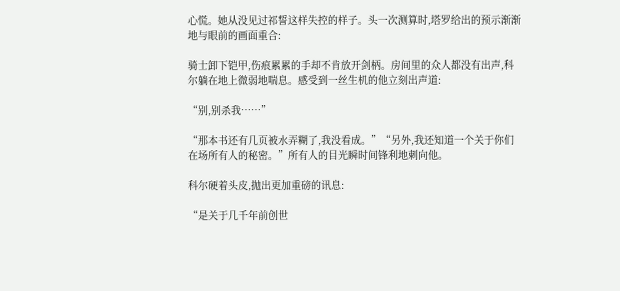心慌。她从没见过祁誓这样失控的样子。头一次测算时,塔罗给出的预示渐渐地与眼前的画面重合:

骑士卸下铠甲,伤痕累累的手却不肯放开剑柄。房间里的众人都没有出声,科尔躺在地上微弱地喘息。感受到一丝生机的他立刻出声道:

“别,别杀我……”

“那本书还有几页被水弄糊了,我没看成。”“另外,我还知道一个关于你们在场所有人的秘密。”所有人的目光瞬时间锋利地刺向他。

科尔硬着头皮,抛出更加重磅的讯息:

“是关于几千年前创世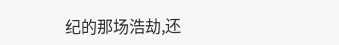纪的那场浩劫,还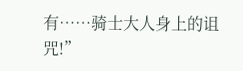有……骑士大人身上的诅咒!”